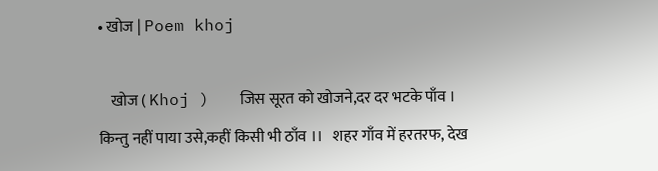• खोज | Poem khoj

    खोज ( Khoj )   जिस सूरत को खोजने,दर दर भटके पाँव । किन्तु नहीं पाया उसे,कहीं किसी भी ठाँव ।।   शहर गाँव में हरतरफ, देख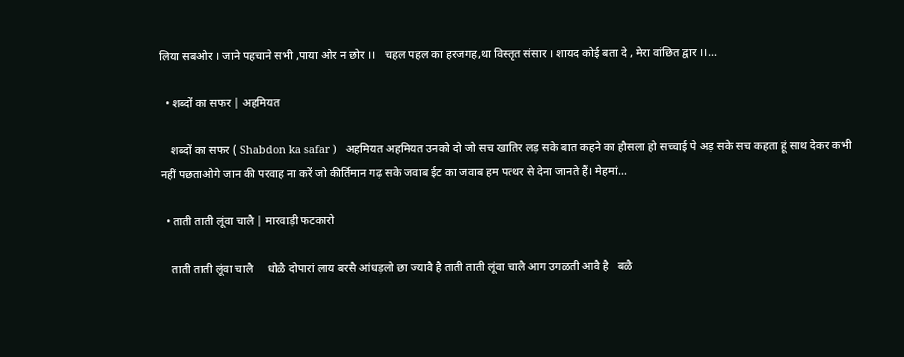लिया सबओर । जाने पहचाने सभी ,पाया ओर न छोर ।।   चहल पहल का हरजगह,था विस्तृत संसार । शायद कोई बता दे , मेरा वांछित द्वार ।।…

  • शब्दों का सफर | अहमियत

    शब्दों का सफर ( Shabdon ka safar )   अहमियत अहमियत उनको दो जो सच खातिर लड़ सके बात कहने का हौसला हो सच्चाई पे अड़ सके सच कहता हूं साथ देकर कभी नहीं पछताओगे जान की परवाह ना करें जो कीर्तिमान गढ़ सके जवाब ईट का जवाब हम पत्थर से देना जानते हैं। मेहमां…

  • ताती ताती लूंवा चालै | मारवाड़ी फटकारो

    ताती ताती लूंवा चालै     धोळै दोपारां लाय बरसै आंधड़लो छा ज्यावै है ताती ताती लूंवा चालै आग उगळती आवै है   बळै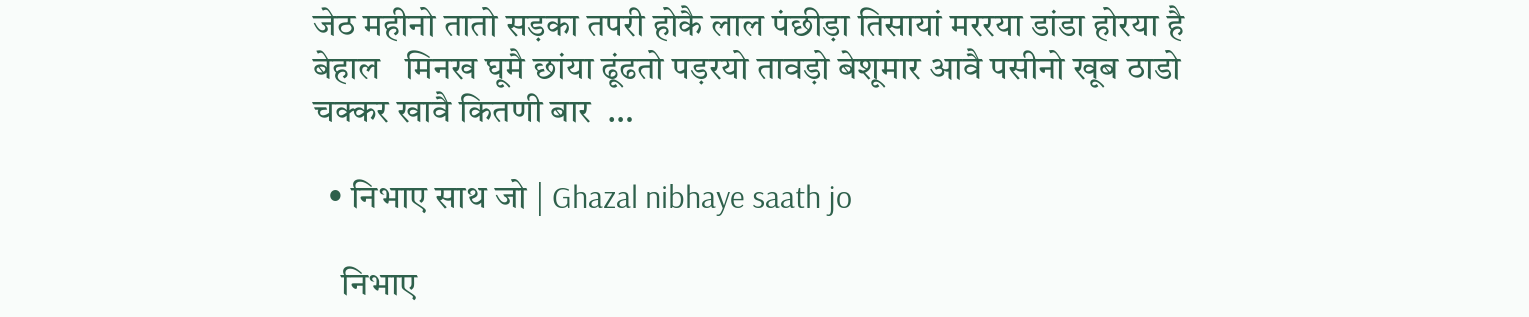जेठ महीनो तातो सड़का तपरी होकै लाल पंछीड़ा तिसायां मररया डांडा होरया है बेहाल   मिनख घूमै छांया ढूंढतो पड़रयो तावड़ो बेशूमार आवै पसीनो खूब ठाडो चक्कर खावै कितणी बार  …

  • निभाए साथ जो | Ghazal nibhaye saath jo

    निभाए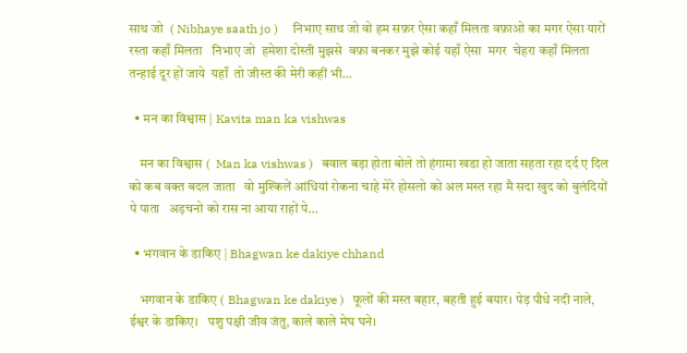साथ जो  ( Nibhaye saath jo )     निभाए साथ जो वो हम सफ़र ऐसा कहाँ मिलता वफ़ाओ का मगर ऐसा यारों  रस्ता कहाँ मिलता   निभाए जो  हमेशा दोस्ती मुझसे  वफ़ा बनकर मुझे कोई यहाँ ऐसा  मगर  चेहरा कहाँ मिलता   तन्हाई दूर हों जाये  यहाँ  तो जीस्त की मेरी कहीं भी…

  • मन का विश्वास | Kavita man ka vishwas

    मन का विश्वास (  Man ka vishwas )   बवाल बड़ा होता बोले तो हंगामा खडा हो जाता सहता रहा दर्द ए दिल को कब वक्त बदल जाता   वो मुश्किलें आंधियां रोकना चाहे मेरे होसलो को अल मस्त रहा मै सदा खुद को बुलंदियों पे पाता   अड़चनो को रास ना आया राहों पे…

  • भगवान के डाकिए | Bhagwan ke dakiye chhand

    भगवान के डाकिए ( Bhagwan ke dakiye )   फूलों की मस्त बहार, बहती हुई बयार। पेड़ पौधे नदी नाले, ईश्वर के डाकिए।   पशु पक्षी जीव जंतु, काले काले मेघ घने।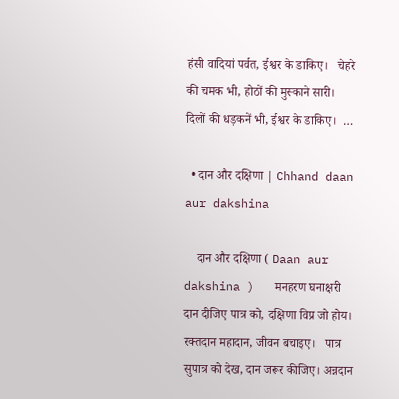हंसी वादियां पर्वत, ईश्वर के डाकिए।   चेहरे की चमक भी, होठों की मुस्काने सारी। दिलों की धड़कनें भी, ईश्वर के डाकिए।  …

  • दान और दक्षिणा | Chhand daan aur dakshina

    दान और दक्षिणा ( Daan aur dakshina )   मनहरण घनाक्षरी     दान दीजिए पात्र को, दक्षिणा विप्र जो होय। रक्तदान महादान, जीवन बचाइए।   पात्र सुपात्र को देख, दान जरूर कीजिए। अन्नदान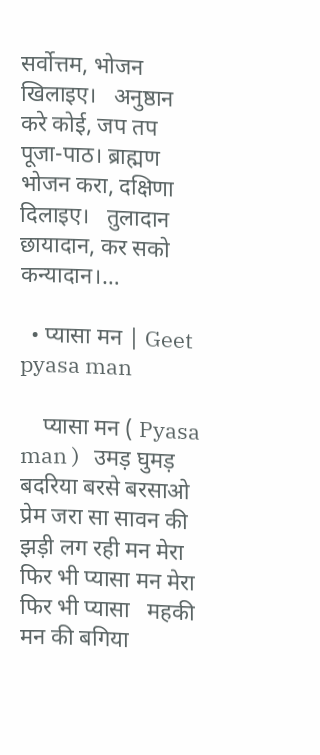सर्वोत्तम, भोजन खिलाइए।   अनुष्ठान करे कोई, जप तप पूजा-पाठ। ब्राह्मण भोजन करा, दक्षिणा दिलाइए।   तुलादान छायादान, कर सको कन्यादान।…

  • प्यासा मन | Geet pyasa man

    प्यासा मन ( Pyasa man )   उमड़ घुमड़ बदरिया बरसे बरसाओ प्रेम जरा सा सावन की झड़ी लग रही मन मेरा फिर भी प्यासा मन मेरा फिर भी प्यासा   महकी मन की बगिया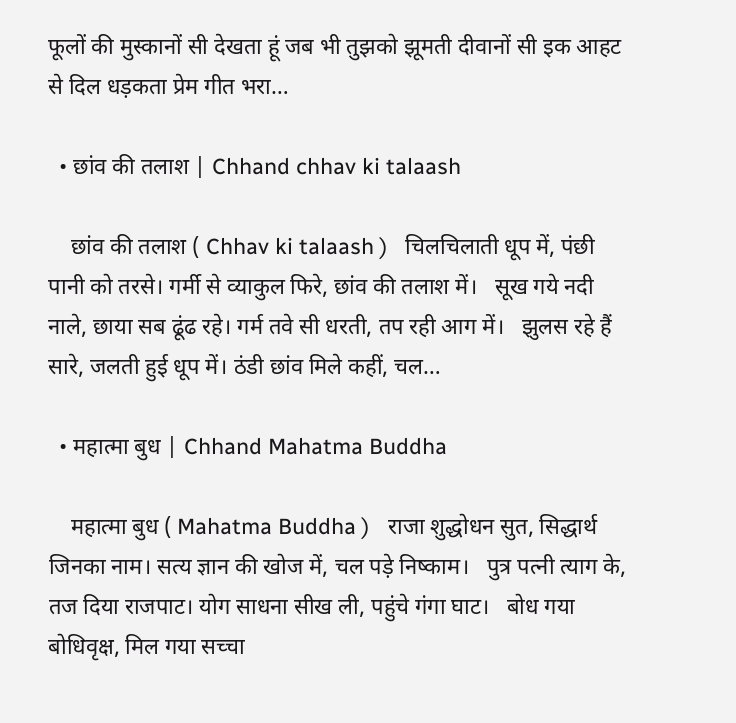फूलों की मुस्कानों सी देखता हूं जब भी तुझको झूमती दीवानों सी इक आहट से दिल धड़कता प्रेम गीत भरा…

  • छांव की तलाश | Chhand chhav ki talaash

    छांव की तलाश ( Chhav ki talaash )   चिलचिलाती धूप में, पंछी पानी को तरसे। गर्मी से व्याकुल फिरे, छांव की तलाश में।   सूख गये नदी नाले, छाया सब ढूंढ रहे। गर्म तवे सी धरती, तप रही आग में।   झुलस रहे हैं सारे, जलती हुई धूप में। ठंडी छांव मिले कहीं, चल…

  • महात्मा बुध | Chhand Mahatma Buddha

    महात्मा बुध ( Mahatma Buddha )   राजा शुद्धोधन सुत, सिद्धार्थ जिनका नाम। सत्य ज्ञान की खोज में, चल पड़े निष्काम।   पुत्र पत्नी त्याग के, तज दिया राजपाट। योग साधना सीख ली, पहुंचे गंगा घाट।   बोध गया बोधिवृक्ष, मिल गया सच्चा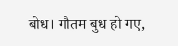बोध। गौतम बुध हो गए,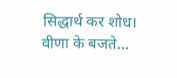सिद्धार्थ कर शोध।   वीणा के बजते…